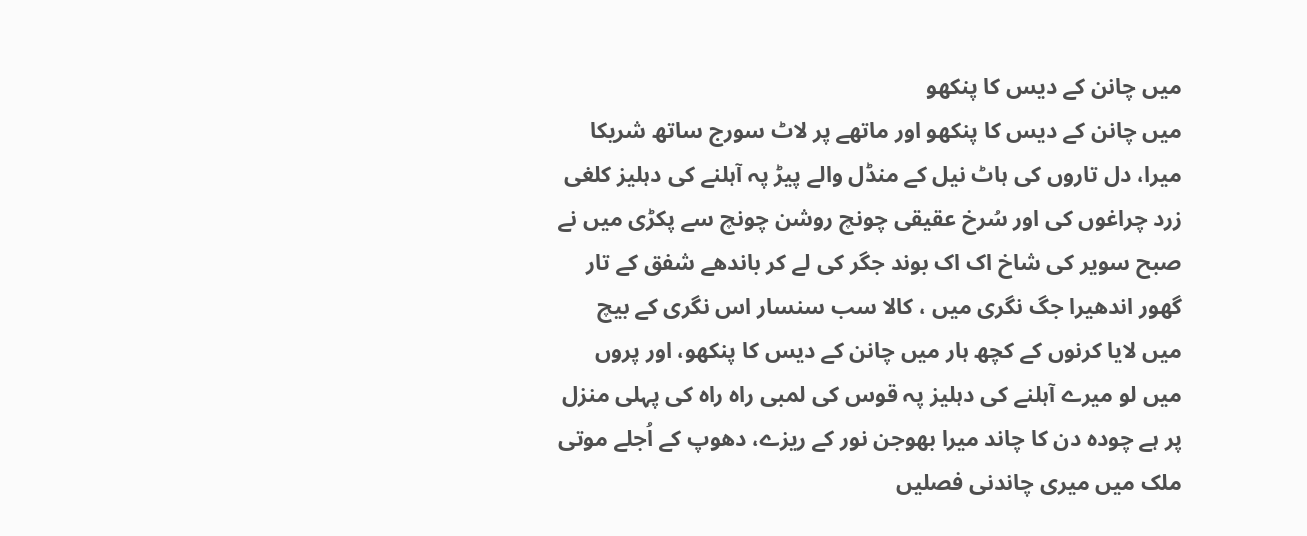میں چانن کے دیس کا پنکھو
میں چانن کے دیس کا پنکھو اور ماتھے پر لاٹ سورج ساتھ شریکا میرا، دل تاروں کی ہاٹ نیل کے منڈل والے پیڑ پہ آہلنے کی دہلیز کلغی زرد چراغوں کی اور سُرخ عقیقی چونچ روشن چونچ سے پکڑی میں نے صبح سویر کی شاخ اک اک بوند جگر کی لے کر باندھے شفق کے تار گھور اندھیرا جگ نگری میں ، کالا سب سنسار اس نگری کے بیچ میں لایا کرنوں کے کچھ ہار میں چانن کے دیس کا پنکھو، اور پروں میں لو میرے آہلنے کی دہلیز پہ قوس کی لمبی راہ راہ کی پہلی منزل پر ہے چودہ دن کا چاند میرا بھوجن نور کے ریزے، دھوپ کے اُجلے موتی ملک میں میری چاندنی فصلیں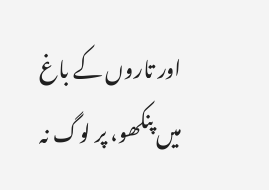اور تاروں کے باغ میں پنکھو، پر لوگ نہ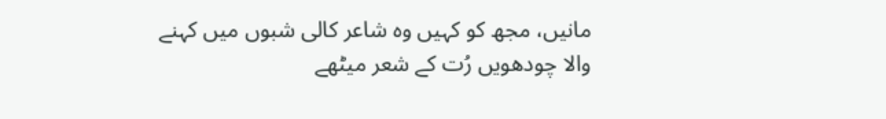مانیں، مجھ کو کہیں وہ شاعر کالی شبوں میں کہنے والا چودھویں رُت کے شعر میٹھے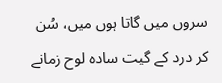سروں میں گاتا ہوں میں، سُن کر درد کے گیت سادہ لوح زمانے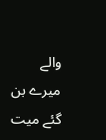والے میرے بن گئے میت